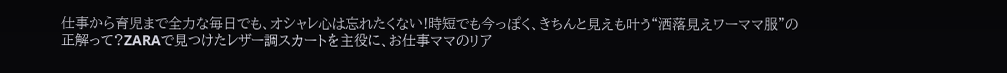仕事から育児まで全力な毎日でも、オシャレ心は忘れたくない!時短でも今っぽく、きちんと見えも叶う“洒落見えワーママ服”の正解って?ZARAで見つけたレザー調スカートを主役に、お仕事ママのリア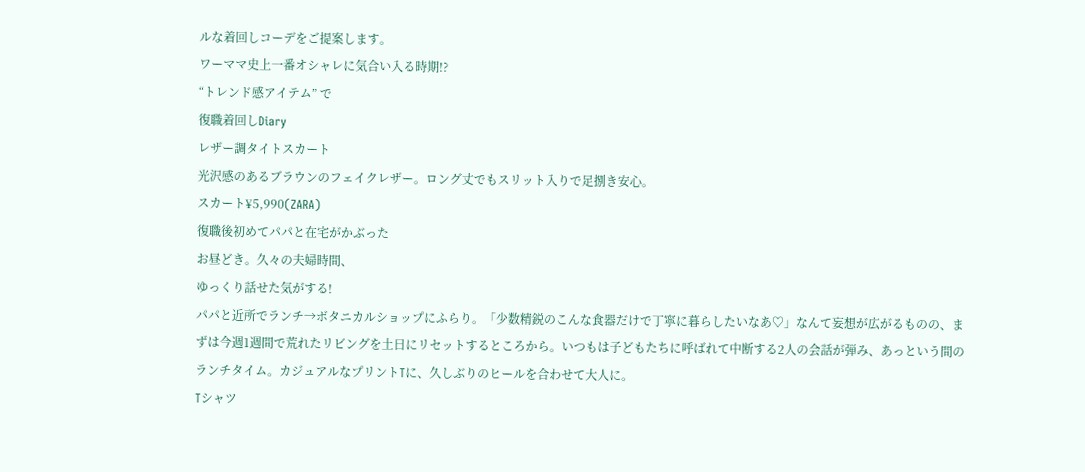ルな着回しコーデをご提案します。
ワーママ史上一番オシャレに気合い入る時期!?
“トレンド感アイテム” で
復職着回しDiary
レザー調タイトスカート
光沢感のあるブラウンのフェイクレザー。ロング丈でもスリット入りで足捌き安心。
スカート¥5,990(ZARA)
復職後初めてパパと在宅がかぶった
お昼どき。久々の夫婦時間、
ゆっくり話せた気がする!
パパと近所でランチ→ボタニカルショップにふらり。「少数精鋭のこんな食器だけで丁寧に暮らしたいなあ♡」なんて妄想が広がるものの、まずは今週1週間で荒れたリビングを土日にリセットするところから。いつもは子どもたちに呼ばれて中断する2人の会話が弾み、あっという間のランチタイム。カジュアルなプリントTに、久しぶりのヒールを合わせて大人に。
Tシャツ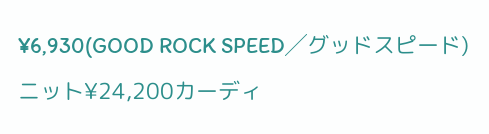¥6,930(GOOD ROCK SPEED╱グッドスピード)ニット¥24,200カーディ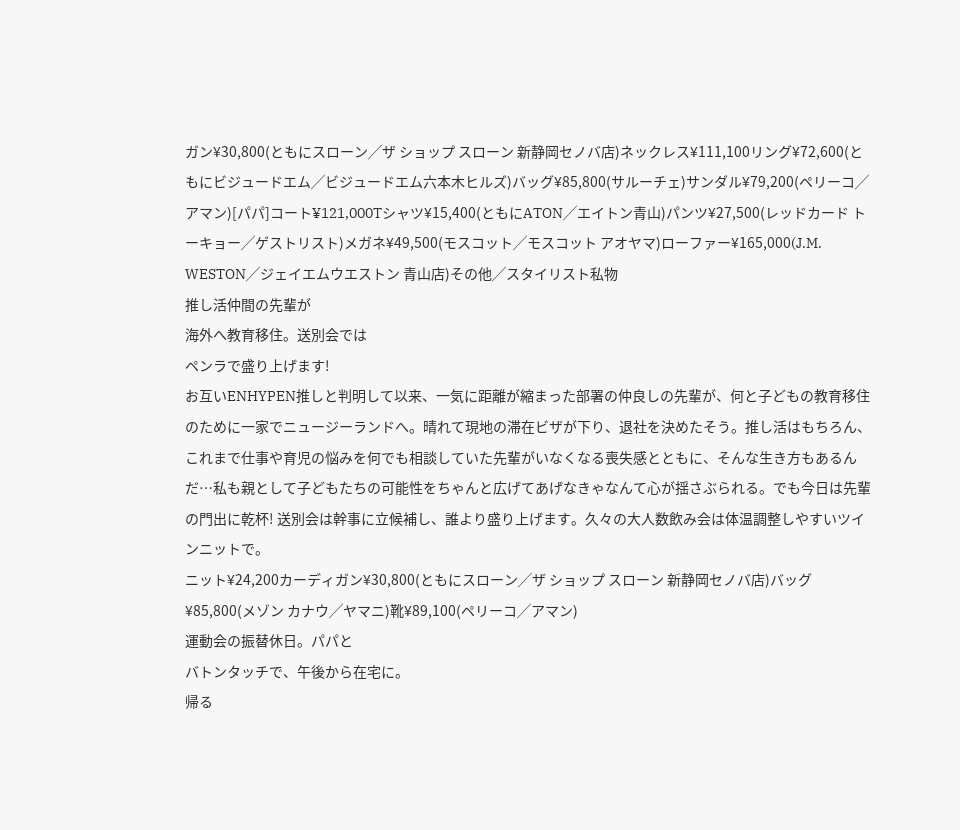ガン¥30,800(ともにスローン╱ザ ショップ スローン 新静岡セノバ店)ネックレス¥111,100リング¥72,600(ともにビジュードエム╱ビジュードエム六本木ヒルズ)バッグ¥85,800(サルーチェ)サンダル¥79,200(ペリーコ╱アマン)[パパ]コート¥121,000Tシャツ¥15,400(ともにATON╱エイトン青山)パンツ¥27,500(レッドカード トーキョー╱ゲストリスト)メガネ¥49,500(モスコット╱モスコット アオヤマ)ローファー¥165,000(J.M. WESTON╱ジェイエムウエストン 青山店)その他╱スタイリスト私物
推し活仲間の先輩が
海外へ教育移住。送別会では
ペンラで盛り上げます!
お互いENHYPEN推しと判明して以来、一気に距離が縮まった部署の仲良しの先輩が、何と子どもの教育移住のために一家でニュージーランドへ。晴れて現地の滞在ビザが下り、退社を決めたそう。推し活はもちろん、これまで仕事や育児の悩みを何でも相談していた先輩がいなくなる喪失感とともに、そんな生き方もあるんだ…私も親として子どもたちの可能性をちゃんと広げてあげなきゃなんて心が揺さぶられる。でも今日は先輩の門出に乾杯! 送別会は幹事に立候補し、誰より盛り上げます。久々の大人数飲み会は体温調整しやすいツインニットで。
ニット¥24,200カーディガン¥30,800(ともにスローン╱ザ ショップ スローン 新静岡セノバ店)バッグ¥85,800(メゾン カナウ╱ヤマニ)靴¥89,100(ペリーコ╱アマン)
運動会の振替休日。パパと
バトンタッチで、午後から在宅に。
帰る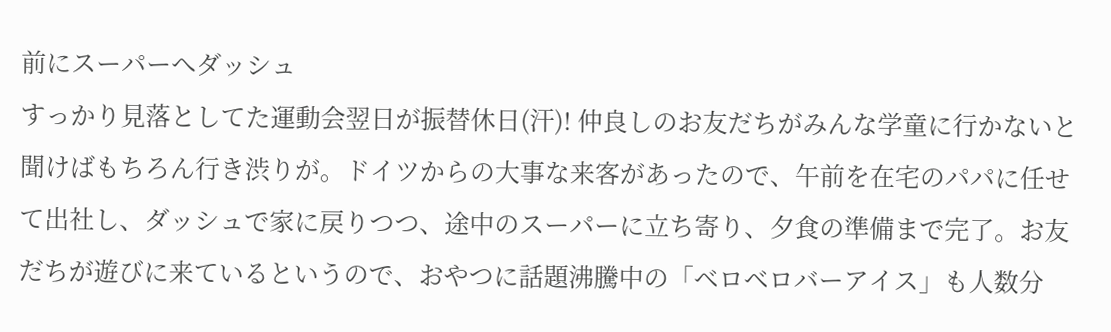前にスーパーへダッシュ
すっかり見落としてた運動会翌日が振替休日(汗)! 仲良しのお友だちがみんな学童に行かないと聞けばもちろん行き渋りが。ドイツからの大事な来客があったので、午前を在宅のパパに任せて出社し、ダッシュで家に戻りつつ、途中のスーパーに立ち寄り、夕食の準備まで完了。お友だちが遊びに来ているというので、おやつに話題沸騰中の「ベロベロバーアイス」も人数分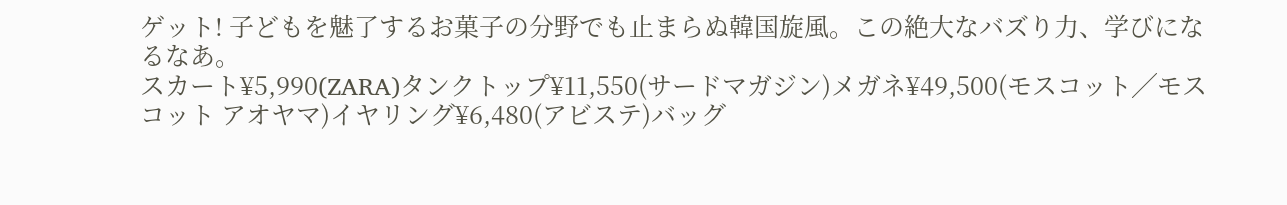ゲット! 子どもを魅了するお菓子の分野でも止まらぬ韓国旋風。この絶大なバズり力、学びになるなあ。
スカート¥5,990(ZARA)タンクトップ¥11,550(サードマガジン)メガネ¥49,500(モスコット╱モスコット アオヤマ)イヤリング¥6,480(アビステ)バッグ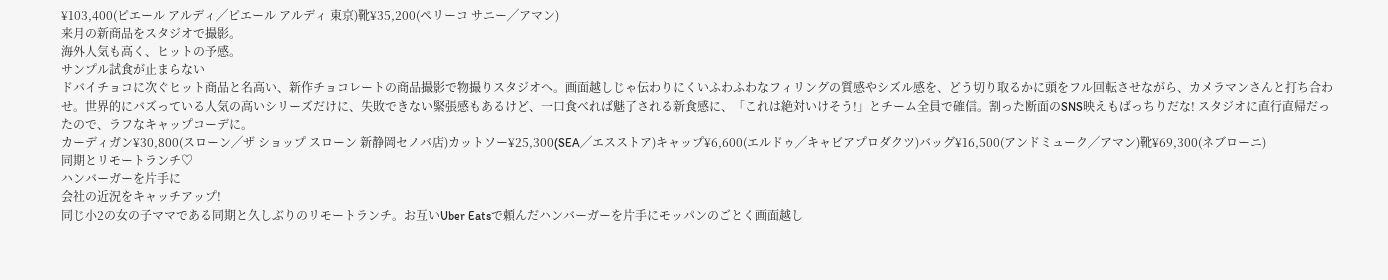¥103,400(ピエール アルディ╱ピエール アルディ 東京)靴¥35,200(ペリーコ サニー╱アマン)
来月の新商品をスタジオで撮影。
海外人気も高く、ヒットの予感。
サンプル試食が止まらない
ドバイチョコに次ぐヒット商品と名高い、新作チョコレートの商品撮影で物撮りスタジオへ。画面越しじゃ伝わりにくいふわふわなフィリングの質感やシズル感を、どう切り取るかに頭をフル回転させながら、カメラマンさんと打ち合わせ。世界的にバズっている人気の高いシリーズだけに、失敗できない緊張感もあるけど、一口食べれば魅了される新食感に、「これは絶対いけそう!」とチーム全員で確信。割った断面のSNS映えもばっちりだな! スタジオに直行直帰だったので、ラフなキャップコーデに。
カーディガン¥30,800(スローン╱ザ ショップ スローン 新静岡セノバ店)カットソー¥25,300(SEA╱エスストア)キャップ¥6,600(エルドゥ╱キャビアプロダクツ)バッグ¥16,500(アンドミューク╱アマン)靴¥69,300(ネブローニ)
同期とリモートランチ♡
ハンバーガーを片手に
会社の近況をキャッチアップ!
同じ小2の女の子ママである同期と久しぶりのリモートランチ。お互いUber Eatsで頼んだハンバーガーを片手にモッパンのごとく画面越し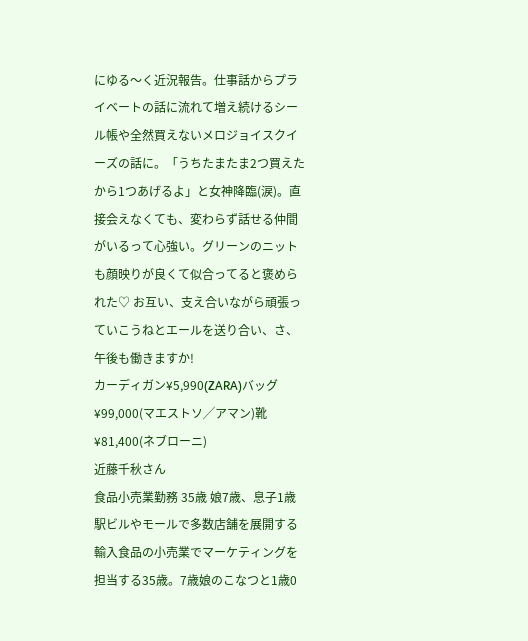にゆる〜く近況報告。仕事話からプライベートの話に流れて増え続けるシール帳や全然買えないメロジョイスクイーズの話に。「うちたまたま2つ買えたから1つあげるよ」と女神降臨(涙)。直接会えなくても、変わらず話せる仲間がいるって心強い。グリーンのニットも顔映りが良くて似合ってると褒められた♡ お互い、支え合いながら頑張っていこうねとエールを送り合い、さ、午後も働きますか!
カーディガン¥5,990(ZARA)バッグ¥99,000(マエストソ╱アマン)靴¥81,400(ネブローニ)
近藤千秋さん
食品小売業勤務 35歳 娘7歳、息子1歳
駅ビルやモールで多数店舗を展開する輸入食品の小売業でマーケティングを担当する35歳。7歳娘のこなつと1歳0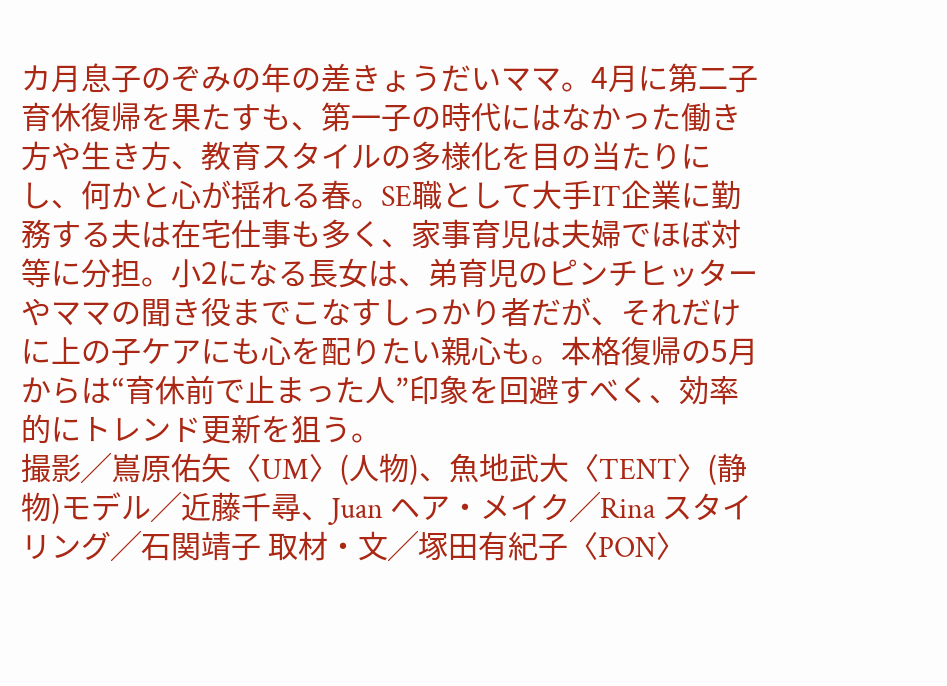カ月息子のぞみの年の差きょうだいママ。4月に第二子育休復帰を果たすも、第一子の時代にはなかった働き方や生き方、教育スタイルの多様化を目の当たりにし、何かと心が揺れる春。SE職として大手IT企業に勤務する夫は在宅仕事も多く、家事育児は夫婦でほぼ対等に分担。小2になる長女は、弟育児のピンチヒッターやママの聞き役までこなすしっかり者だが、それだけに上の子ケアにも心を配りたい親心も。本格復帰の5月からは“育休前で止まった人”印象を回避すべく、効率的にトレンド更新を狙う。
撮影╱嶌原佑矢〈UM〉(人物)、魚地武大〈TENT〉(静物)モデル╱近藤千尋、Juan ヘア・メイク╱Rina スタイリング╱石関靖子 取材・文╱塚田有紀子〈PON〉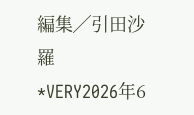編集╱引田沙羅
*VERY2026年6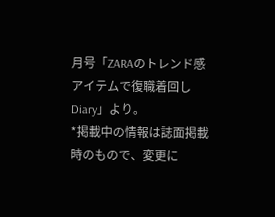月号「ZARAのトレンド感アイテムで復職着回しDiary」より。
*掲載中の情報は誌面掲載時のもので、変更に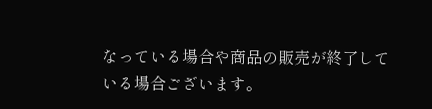なっている場合や商品の販売が終了している場合ございます。